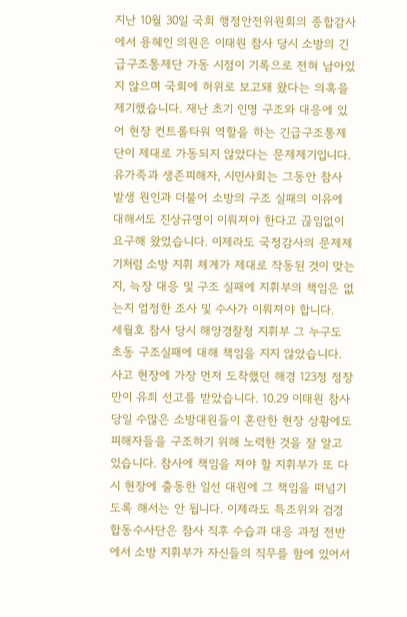지난 10월 30일 국회 행정안전위원회의 종합감사에서 용혜인 의원은 이태원 참사 당시 소방의 긴급구조통제단 가동 시점이 기록으로 전혀 남아있지 않으며 국회에 허위로 보고돼 왔다는 의혹을 제기했습니다. 재난 초기 인명 구조와 대응에 있어 현장 컨트롤타워 역할을 하는 긴급구조통제단이 제대로 가동되지 않았다는 문제제기입니다. 유가족과 생존피해자, 시민사회는 그동안 참사 발생 원인과 더불어 소방의 구조 실패의 이유에 대해서도 진상규명이 이뤄져야 한다고 끊임없이 요구해 왔었습니다. 이제라도 국정감사의 문제제기처럼 소방 지휘 체계가 제대로 작동된 것이 맞는지, 늑장 대응 및 구조 실패에 지휘부의 책임은 없는지 엄정한 조사 및 수사가 이뤄져야 합니다.
세월호 참사 당시 해양경찰청 지휘부 그 누구도 초동 구조실패에 대해 책임을 지지 않았습니다. 사고 현장에 가장 먼저 도착했던 해경 123정 정장만이 유죄 선고를 받았습니다. 10.29 이태원 참사 당일 수많은 소방대원들이 혼란한 현장 상황에도 피해자들을 구조하기 위해 노력한 것을 잘 알고 있습니다. 참사에 책임을 져야 할 지휘부가 또 다시 현장에 출동한 일선 대원에 그 책임을 떠넘기도록 해서는 안 됩니다. 이제라도 특조위와 검경합동수사단은 참사 직후 수습과 대응 과정 전반에서 소방 지휘부가 자신들의 직무를 함에 있어서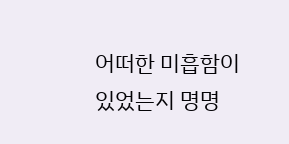어떠한 미흡함이 있었는지 명명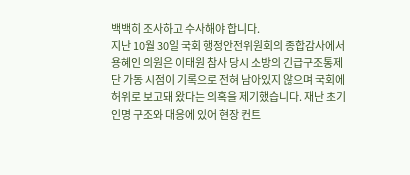백백히 조사하고 수사해야 합니다.
지난 10월 30일 국회 행정안전위원회의 종합감사에서 용혜인 의원은 이태원 참사 당시 소방의 긴급구조통제단 가동 시점이 기록으로 전혀 남아있지 않으며 국회에 허위로 보고돼 왔다는 의혹을 제기했습니다. 재난 초기 인명 구조와 대응에 있어 현장 컨트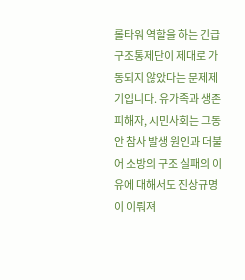롤타워 역할을 하는 긴급구조통제단이 제대로 가동되지 않았다는 문제제기입니다. 유가족과 생존피해자, 시민사회는 그동안 참사 발생 원인과 더불어 소방의 구조 실패의 이유에 대해서도 진상규명이 이뤄져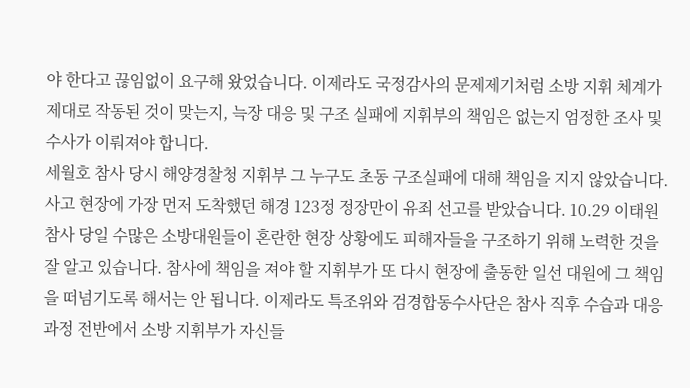야 한다고 끊임없이 요구해 왔었습니다. 이제라도 국정감사의 문제제기처럼 소방 지휘 체계가 제대로 작동된 것이 맞는지, 늑장 대응 및 구조 실패에 지휘부의 책임은 없는지 엄정한 조사 및 수사가 이뤄져야 합니다.
세월호 참사 당시 해양경찰청 지휘부 그 누구도 초동 구조실패에 대해 책임을 지지 않았습니다. 사고 현장에 가장 먼저 도착했던 해경 123정 정장만이 유죄 선고를 받았습니다. 10.29 이태원 참사 당일 수많은 소방대원들이 혼란한 현장 상황에도 피해자들을 구조하기 위해 노력한 것을 잘 알고 있습니다. 참사에 책임을 져야 할 지휘부가 또 다시 현장에 출동한 일선 대원에 그 책임을 떠넘기도록 해서는 안 됩니다. 이제라도 특조위와 검경합동수사단은 참사 직후 수습과 대응 과정 전반에서 소방 지휘부가 자신들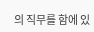의 직무를 함에 있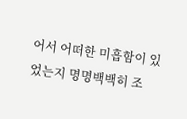어서 어떠한 미흡함이 있었는지 명명백백히 조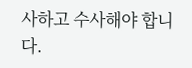사하고 수사해야 합니다.